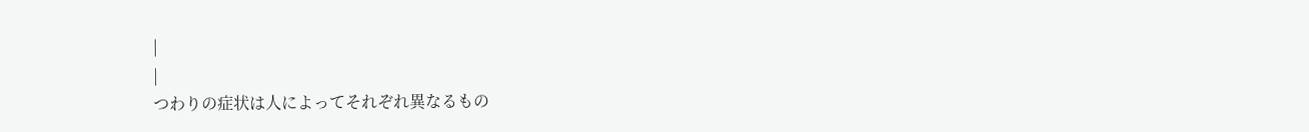|
|
つわりの症状は人によってそれぞれ異なるもの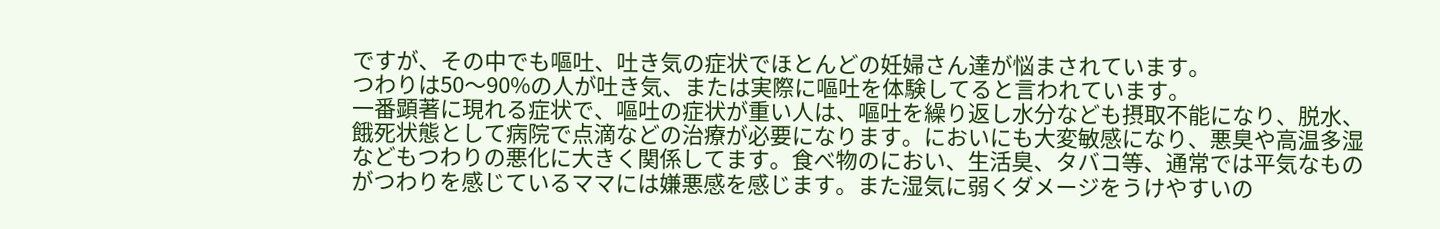ですが、その中でも嘔吐、吐き気の症状でほとんどの妊婦さん達が悩まされています。
つわりは50〜90%の人が吐き気、または実際に嘔吐を体験してると言われています。
一番顕著に現れる症状で、嘔吐の症状が重い人は、嘔吐を繰り返し水分なども摂取不能になり、脱水、餓死状態として病院で点滴などの治療が必要になります。においにも大変敏感になり、悪臭や高温多湿などもつわりの悪化に大きく関係してます。食べ物のにおい、生活臭、タバコ等、通常では平気なものがつわりを感じているママには嫌悪感を感じます。また湿気に弱くダメージをうけやすいの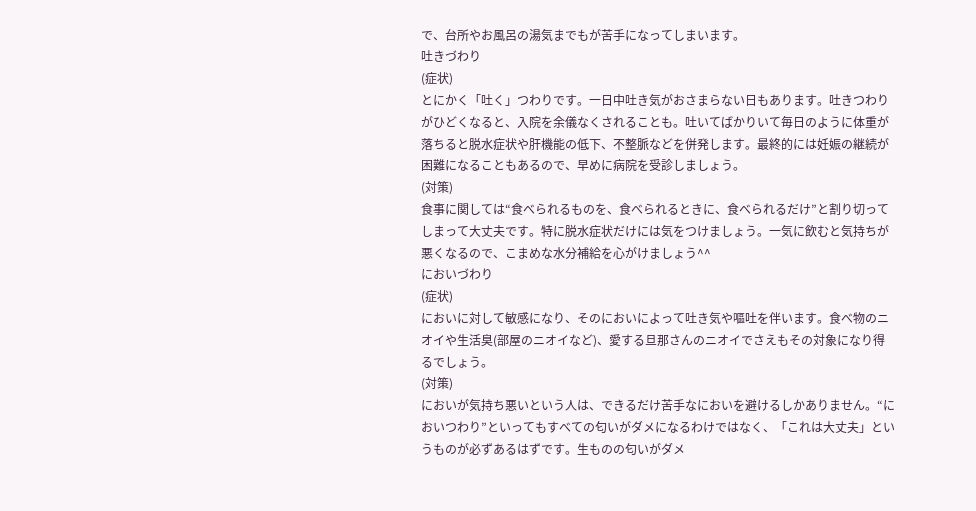で、台所やお風呂の湯気までもが苦手になってしまいます。
吐きづわり
(症状)
とにかく「吐く」つわりです。一日中吐き気がおさまらない日もあります。吐きつわりがひどくなると、入院を余儀なくされることも。吐いてばかりいて毎日のように体重が落ちると脱水症状や肝機能の低下、不整脈などを併発します。最終的には妊娠の継続が困難になることもあるので、早めに病院を受診しましょう。
(対策)
食事に関しては“食べられるものを、食べられるときに、食べられるだけ”と割り切ってしまって大丈夫です。特に脱水症状だけには気をつけましょう。一気に飲むと気持ちが悪くなるので、こまめな水分補給を心がけましょう^^
においづわり
(症状)
においに対して敏感になり、そのにおいによって吐き気や嘔吐を伴います。食べ物のニオイや生活臭(部屋のニオイなど)、愛する旦那さんのニオイでさえもその対象になり得るでしょう。
(対策)
においが気持ち悪いという人は、できるだけ苦手なにおいを避けるしかありません。“においつわり”といってもすべての匂いがダメになるわけではなく、「これは大丈夫」というものが必ずあるはずです。生ものの匂いがダメ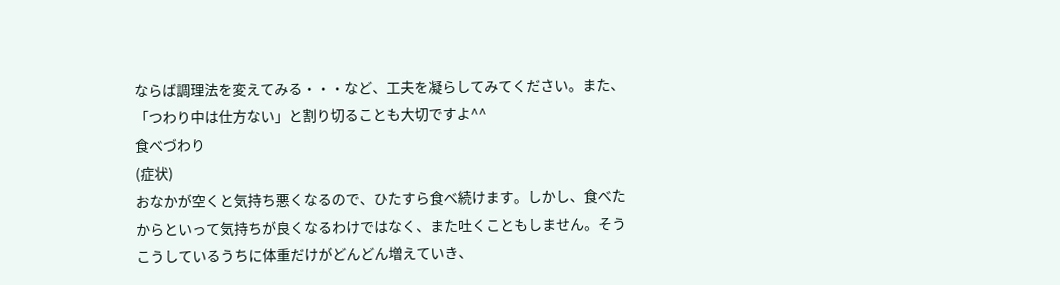ならば調理法を変えてみる・・・など、工夫を凝らしてみてください。また、「つわり中は仕方ない」と割り切ることも大切ですよ^^
食べづわり
(症状)
おなかが空くと気持ち悪くなるので、ひたすら食べ続けます。しかし、食べたからといって気持ちが良くなるわけではなく、また吐くこともしません。そうこうしているうちに体重だけがどんどん増えていき、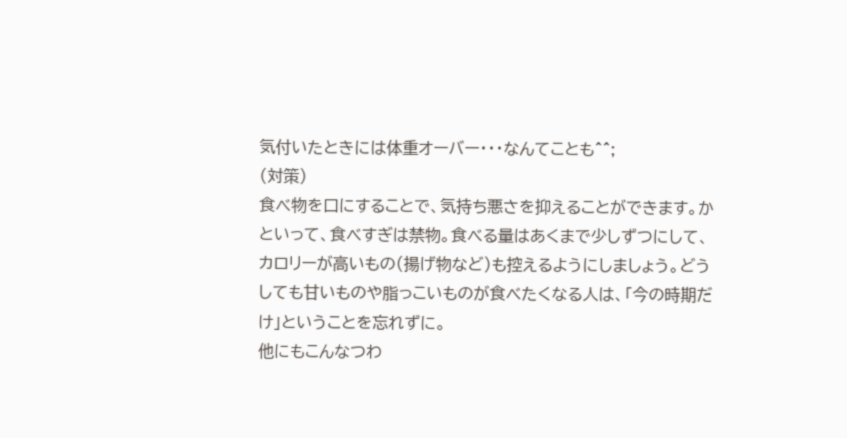気付いたときには体重オーバー・・・なんてことも^^;
(対策)
食べ物を口にすることで、気持ち悪さを抑えることができます。かといって、食べすぎは禁物。食べる量はあくまで少しずつにして、カロリーが高いもの(揚げ物など)も控えるようにしましょう。どうしても甘いものや脂っこいものが食べたくなる人は、「今の時期だけ」ということを忘れずに。
他にもこんなつわ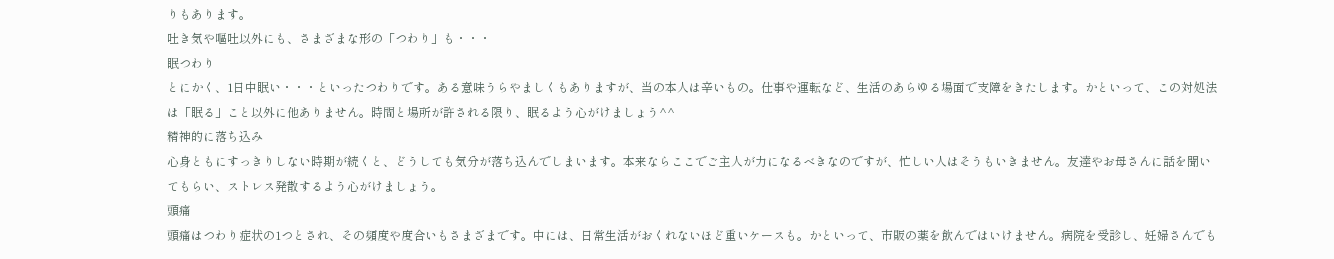りもあります。
吐き気や嘔吐以外にも、さまざまな形の「つわり」も・・・
眠つわり
とにかく、1日中眠い・・・といったつわりです。ある意味うらやましくもありますが、当の本人は辛いもの。仕事や運転など、生活のあらゆる場面で支障をきたします。かといって、この対処法は「眠る」こと以外に他ありません。時間と場所が許される限り、眠るよう心がけましょう^^
精神的に落ち込み
心身ともにすっきりしない時期が続くと、どうしても気分が落ち込んでしまいます。本来ならここでご主人が力になるべきなのですが、忙しい人はそうもいきません。友達やお母さんに話を聞いてもらい、ストレス発散するよう心がけましょう。
頭痛
頭痛はつわり症状の1つとされ、その頻度や度合いもさまざまです。中には、日常生活がおくれないほど重いケースも。かといって、市販の薬を飲んではいけません。病院を受診し、妊婦さんでも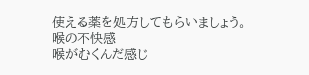使える薬を処方してもらいましょう。
喉の不快感
喉がむくんだ感じ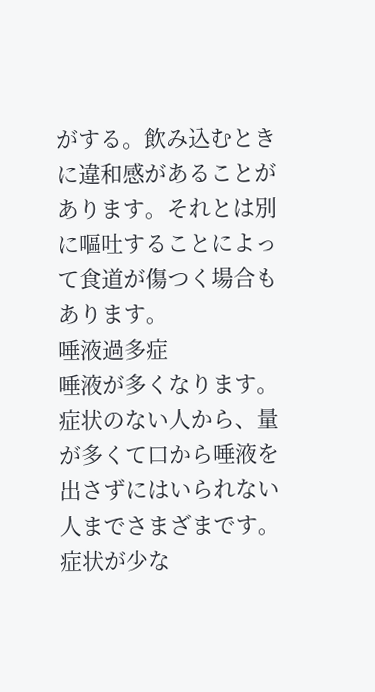がする。飲み込むときに違和感があることがあります。それとは別に嘔吐することによって食道が傷つく場合もあります。
唾液過多症
唾液が多くなります。症状のない人から、量が多くて口から唾液を出さずにはいられない人までさまざまです。症状が少な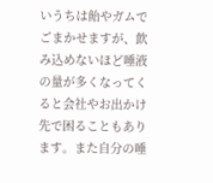いうちは飴やガムでごまかせますが、飲み込めないほど唾液の量が多くなってくると会社やお出かけ先で困ることもあります。また自分の唾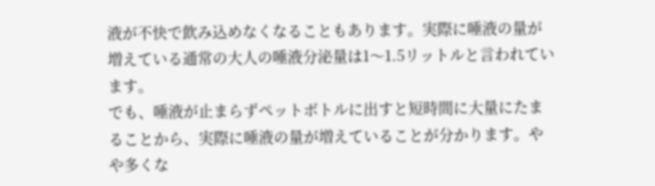液が不快で飲み込めなくなることもあります。実際に唾液の量が増えている通常の大人の唾液分泌量は1〜1.5リットルと言われています。
でも、唾液が止まらずペットボトルに出すと短時間に大量にたまることから、実際に唾液の量が増えていることが分かります。やや多くな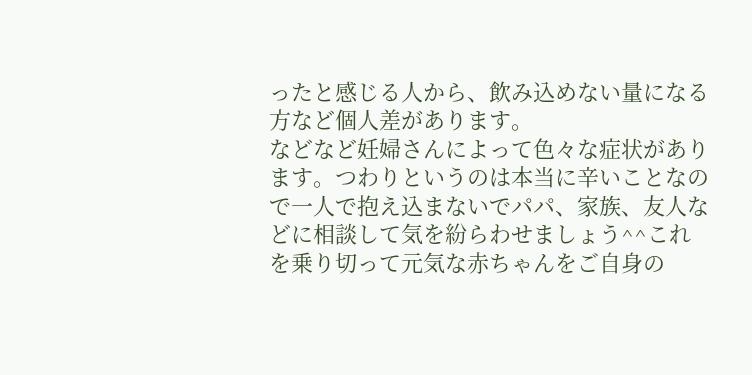ったと感じる人から、飲み込めない量になる方など個人差があります。
などなど妊婦さんによって色々な症状があります。つわりというのは本当に辛いことなので一人で抱え込まないでパパ、家族、友人などに相談して気を紛らわせましょう^^これを乗り切って元気な赤ちゃんをご自身の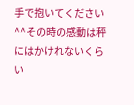手で抱いてください^^その時の感動は秤にはかけれないくらい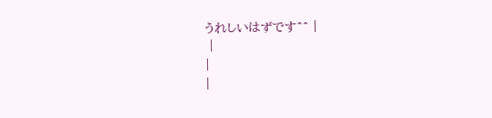うれしいはずです^^ |
 |
|
|